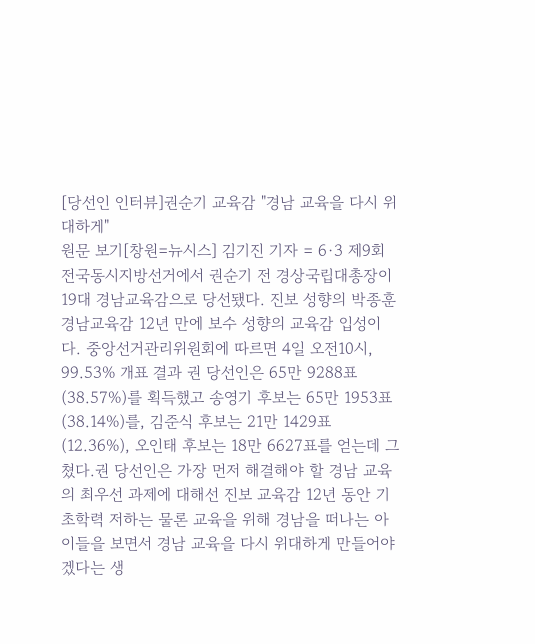[당선인 인터뷰]권순기 교육감 "경남 교육을 다시 위대하게"
원문 보기[창원=뉴시스] 김기진 기자 = 6·3 제9회 전국동시지방선거에서 권순기 전 경상국립대총장이 19대 경남교육감으로 당선됐다. 진보 성향의 박종훈 경남교육감 12년 만에 보수 성향의 교육감 입성이다. 중앙선거관리위원회에 따르면 4일 오전10시, 99.53% 개표 결과 권 당선인은 65만 9288표(38.57%)를 획득했고 송영기 후보는 65만 1953표(38.14%)를, 김준식 후보는 21만 1429표(12.36%), 오인태 후보는 18만 6627표를 얻는데 그쳤다.권 당선인은 가장 먼저 해결해야 할 경남 교육의 최우선 과제에 대해선 진보 교육감 12년 동안 기초학력 저하는 물론 교육을 위해 경남을 떠나는 아이들을 보면서 경남 교육을 다시 위대하게 만들어야겠다는 생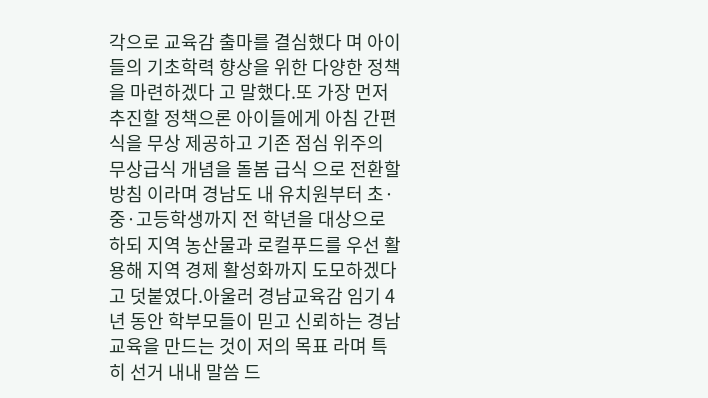각으로 교육감 출마를 결심했다 며 아이들의 기초학력 향상을 위한 다양한 정책을 마련하겠다 고 말했다.또 가장 먼저 추진할 정책으론 아이들에게 아침 간편식을 무상 제공하고 기존 점심 위주의 무상급식 개념을 돌봄 급식 으로 전환할 방침 이라며 경남도 내 유치원부터 초·중·고등학생까지 전 학년을 대상으로 하되 지역 농산물과 로컬푸드를 우선 활용해 지역 경제 활성화까지 도모하겠다 고 덧붙였다.아울러 경남교육감 임기 4년 동안 학부모들이 믿고 신뢰하는 경남 교육을 만드는 것이 저의 목표 라며 특히 선거 내내 말씀 드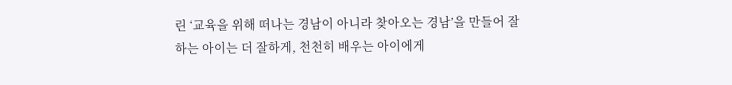린 ‘교육을 위해 떠나는 경남이 아니라 찾아오는 경남’을 만들어 잘하는 아이는 더 잘하게, 천천히 배우는 아이에게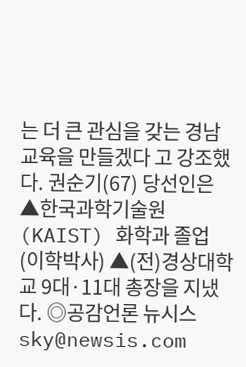는 더 큰 관심을 갖는 경남 교육을 만들겠다 고 강조했다. 권순기(67) 당선인은 ▲한국과학기술원(KAIST) 화학과 졸업(이학박사) ▲(전)경상대학교 9대·11대 총장을 지냈다. ◎공감언론 뉴시스 sky@newsis.com